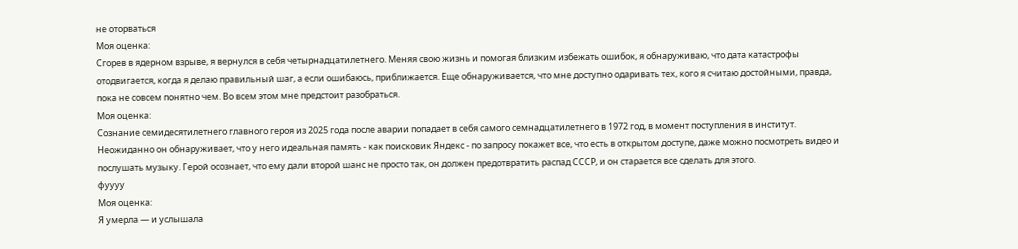не оторваться
Моя оценка:
Сгорев в ядерном взрыве, я вернулся в себя четырнадцатилетнего. Меняя свою жизнь и помогая близким избежать ошибок, я обнаруживаю, что дата катастрофы отодвигается, когда я делаю правильный шаг, а если ошибаюсь, приближается. Еще обнаруживается, что мне доступно одаривать тех, кого я считаю достойными, правда, пока не совсем понятно чем. Во всем этом мне предстоит разобраться.
Моя оценка:
Сознание семидесятилетнего главного героя из 2025 года после аварии попадает в себя самого семнадцатилетнего в 1972 год, в момент поступления в институт. Неожиданно он обнаруживает, что у него идеальная память - как поисковик Яндекс - по запросу покажет все, что есть в открытом доступе, даже можно посмотреть видео и послушать музыку. Герой осознает, что ему дали второй шанс не просто так, он должен предотвратить распад СССР, и он старается все сделать для этого.
фуууу
Моя оценка:
Я умерла — и услышала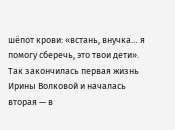шёпот крови: «встань, внучка… я помогу сберечь, это твои дети». Так закончилась первая жизнь Ирины Волковой и началась вторая — в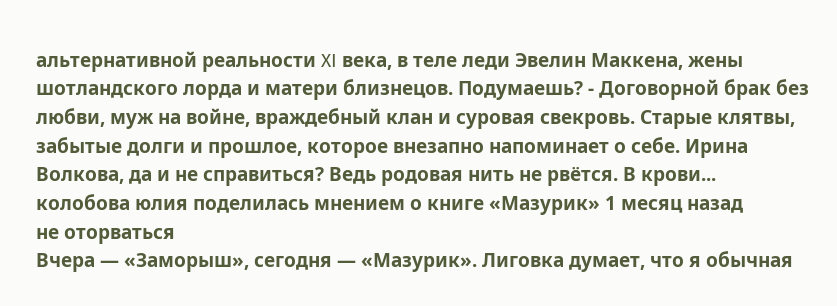альтернативной реальности XI века, в теле леди Эвелин Маккена, жены шотландского лорда и матери близнецов. Подумаешь? - Договорной брак без любви, муж на войне, враждебный клан и суровая свекровь. Старые клятвы, забытые долги и прошлое, которое внезапно напоминает о себе. Ирина Волкова, да и не справиться? Ведь родовая нить не рвётся. В крови...
колобова юлия поделилась мнением о книге «Мазурик» 1 месяц назад
не оторваться
Вчера — «Заморыш», сегодня — «Мазурик». Лиговка думает, что я обычная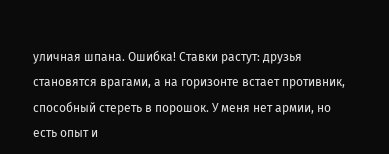уличная шпана. Ошибка! Ставки растут: друзья становятся врагами, а на горизонте встает противник, способный стереть в порошок. У меня нет армии, но есть опыт и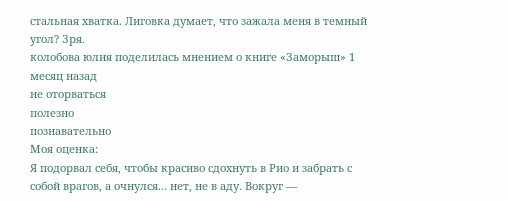стальная хватка. Лиговка думает, что зажала меня в темный угол? Зря.
колобова юлия поделилась мнением о книге «Заморыш» 1 месяц назад
не оторваться
полезно
познавательно
Моя оценка:
Я подорвал себя, чтобы красиво сдохнуть в Рио и забрать с собой врагов, а очнулся… нет, не в аду. Вокруг —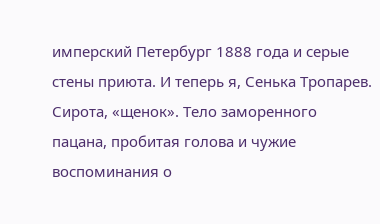имперский Петербург 1888 года и серые стены приюта. И теперь я, Сенька Тропарев. Сирота, «щенок». Тело заморенного пацана, пробитая голова и чужие воспоминания о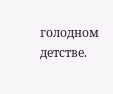голодном детстве.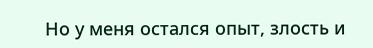Но у меня остался опыт, злость и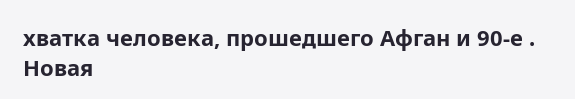хватка человека, прошедшего Афган и 90-е . Новая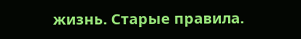жизнь. Старые правила.